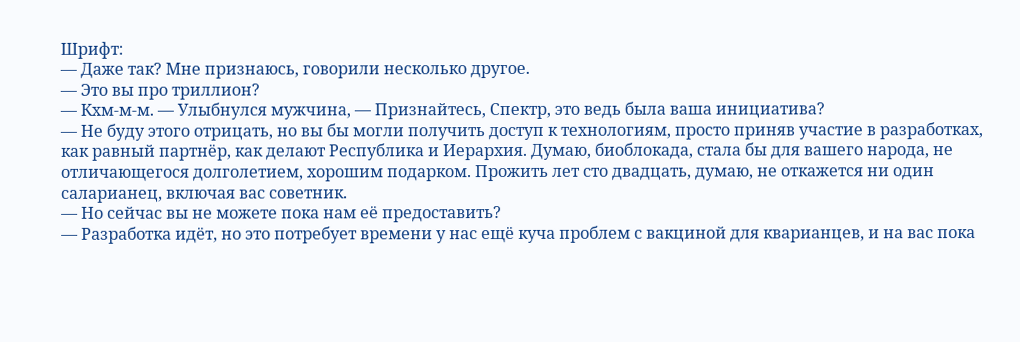Шрифт:
— Даже так? Мне признаюсь, говорили несколько другое.
— Это вы про триллион?
— Кхм-м-м. — Улыбнулся мужчина, — Признайтесь, Спектр, это ведь была ваша инициатива?
— Не буду этого отрицать, но вы бы могли получить доступ к технологиям, просто приняв участие в разработках, как равный партнёр, как делают Республика и Иерархия. Думаю, биоблокада, стала бы для вашего народа, не отличающегося долголетием, хорошим подарком. Прожить лет сто двадцать, думаю, не откажется ни один саларианец, включая вас советник.
— Но сейчас вы не можете пока нам её предоставить?
— Разработка идёт, но это потребует времени у нас ещё куча проблем с вакциной для кварианцев, и на вас пока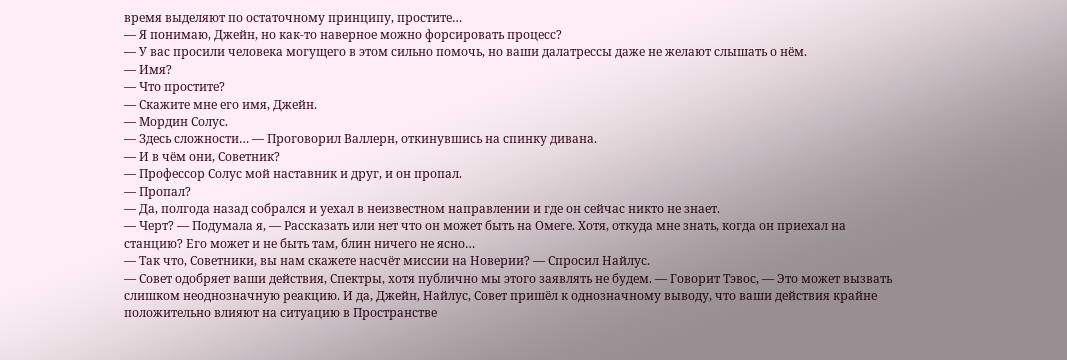время выделяют по остаточному принципу, простите…
— Я понимаю, Джейн, но как-то наверное можно форсировать процесс?
— У вас просили человека могущего в этом сильно помочь, но ваши далатрессы даже не желают слышать о нём.
— Имя?
— Что простите?
— Скажите мне его имя, Джейн.
— Мордин Солус.
— Здесь сложности… — Проговорил Валлерн, откинувшись на спинку дивана.
— И в чём они, Советник?
— Профессор Солус мой наставник и друг, и он пропал.
— Пропал?
— Да, полгода назад собрался и уехал в неизвестном направлении и где он сейчас никто не знает.
— Черт? — Подумала я, — Рассказать или нет что он может быть на Омеге. Хотя, откуда мне знать, когда он приехал на станцию? Его может и не быть там, блин ничего не ясно…
— Так что, Советники, вы нам скажете насчёт миссии на Новерии? — Спросил Найлус.
— Совет одобряет ваши действия, Спектры, хотя публично мы этого заявлять не будем. — Говорит Тэвос, — Это может вызвать слишком неоднозначную реакцию. И да, Джейн, Найлус, Совет пришёл к однозначному выводу, что ваши действия крайне положительно влияют на ситуацию в Пространстве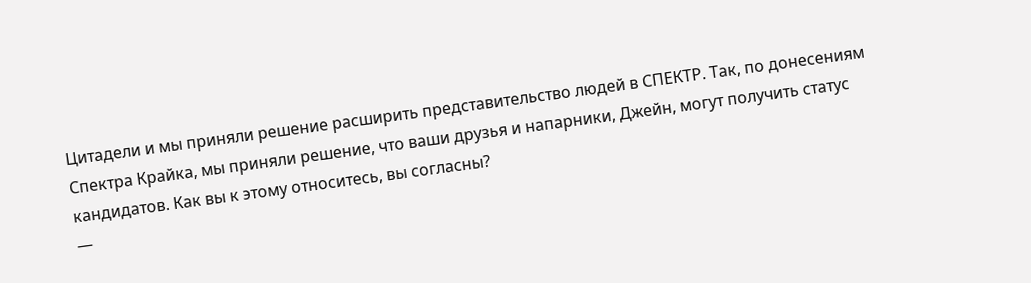Цитадели и мы приняли решение расширить представительство людей в СПЕКТР. Так, по донесениям Спектра Крайка, мы приняли решение, что ваши друзья и напарники, Джейн, могут получить статус кандидатов. Как вы к этому относитесь, вы согласны?
—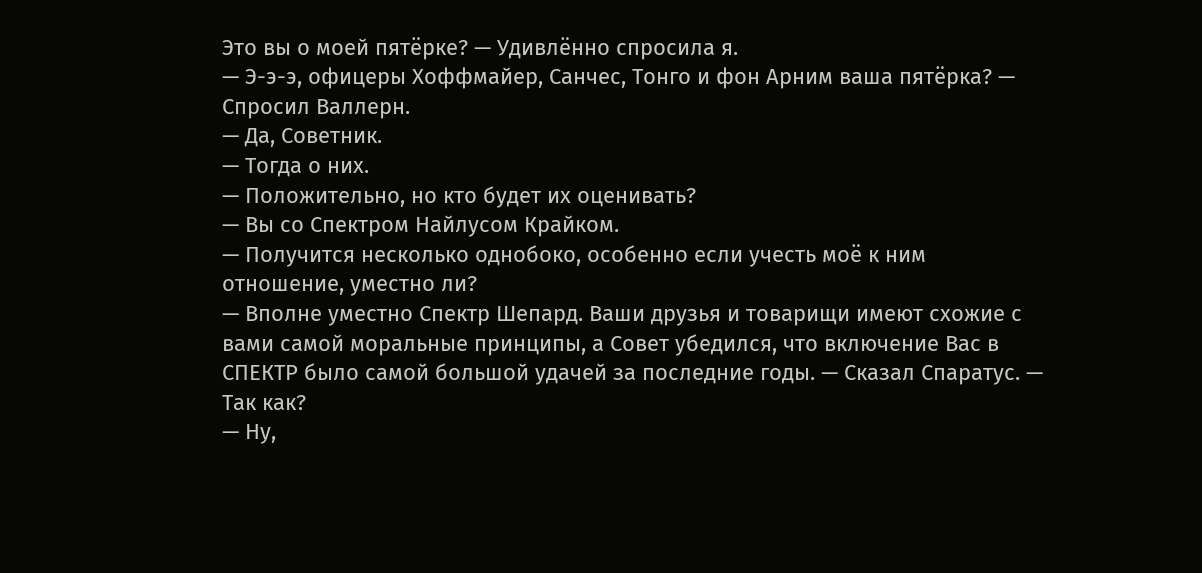Это вы о моей пятёрке? — Удивлённо спросила я.
— Э-э-э, офицеры Хоффмайер, Санчес, Тонго и фон Арним ваша пятёрка? — Спросил Валлерн.
— Да, Советник.
— Тогда о них.
— Положительно, но кто будет их оценивать?
— Вы со Спектром Найлусом Крайком.
— Получится несколько однобоко, особенно если учесть моё к ним отношение, уместно ли?
— Вполне уместно Спектр Шепард. Ваши друзья и товарищи имеют схожие с вами самой моральные принципы, а Совет убедился, что включение Вас в СПЕКТР было самой большой удачей за последние годы. — Сказал Спаратус. — Так как?
— Ну,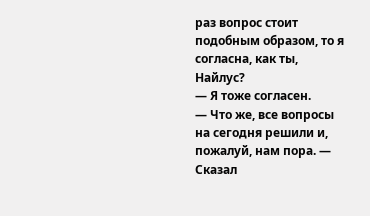раз вопрос стоит подобным образом, то я согласна, как ты, Найлус?
— Я тоже согласен.
— Что же, все вопросы на сегодня решили и, пожалуй, нам пора. — Сказал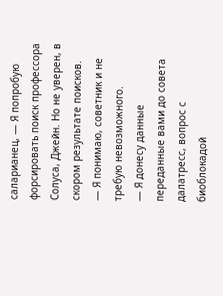саларианец, — Я попробую форсировать поиск профессора Солуса, Джейн. Но не уверен, в скором результате поисков.
— Я понимаю, советник и не требую невозможного.
— Я донесу данные переданные вами до совета далатресс, вопрос с биоблокадой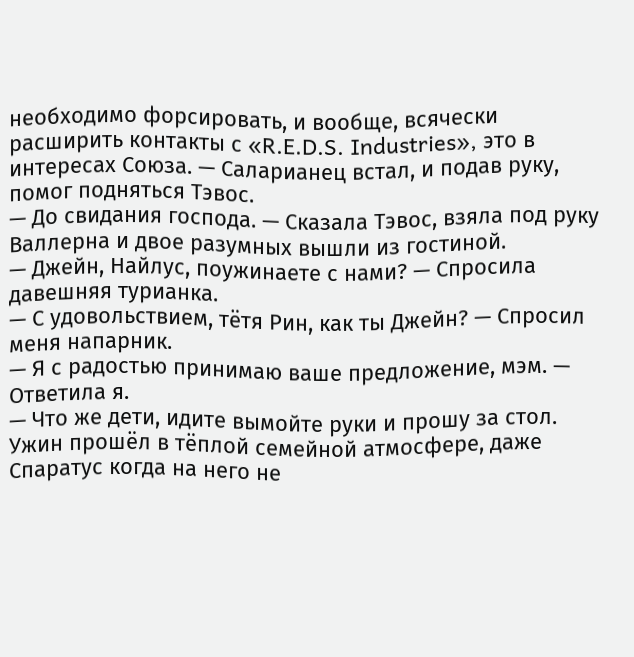необходимо форсировать, и вообще, всячески расширить контакты с «R.E.D.S. Industries», это в интересах Союза. — Саларианец встал, и подав руку, помог подняться Тэвос.
— До свидания господа. — Сказала Тэвос, взяла под руку Валлерна и двое разумных вышли из гостиной.
— Джейн, Найлус, поужинаете с нами? — Спросила давешняя турианка.
— С удовольствием, тётя Рин, как ты Джейн? — Спросил меня напарник.
— Я с радостью принимаю ваше предложение, мэм. — Ответила я.
— Что же дети, идите вымойте руки и прошу за стол.
Ужин прошёл в тёплой семейной атмосфере, даже Спаратус когда на него не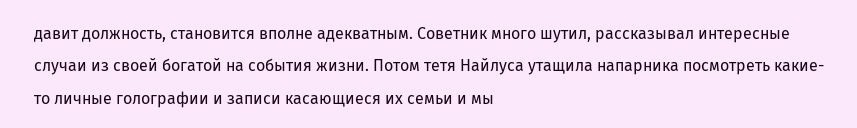давит должность, становится вполне адекватным. Советник много шутил, рассказывал интересные случаи из своей богатой на события жизни. Потом тетя Найлуса утащила напарника посмотреть какие-то личные голографии и записи касающиеся их семьи и мы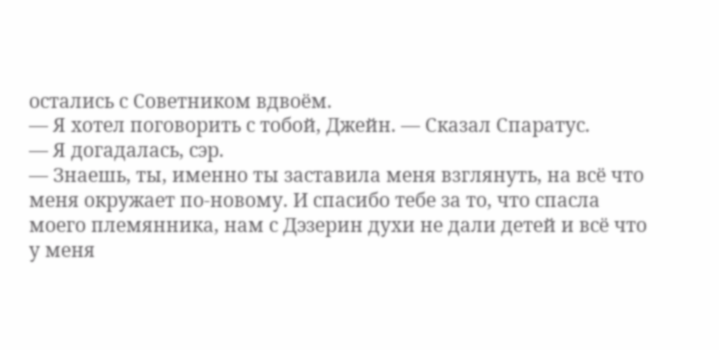остались с Советником вдвоём.
— Я хотел поговорить с тобой, Джейн. — Сказал Спаратус.
— Я догадалась, сэр.
— Знаешь, ты, именно ты заставила меня взглянуть, на всё что меня окружает по-новому. И спасибо тебе за то, что спасла моего племянника, нам с Дэзерин духи не дали детей и всё что у меня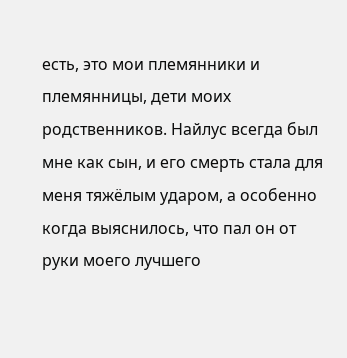есть, это мои племянники и племянницы, дети моих родственников. Найлус всегда был мне как сын, и его смерть стала для меня тяжёлым ударом, а особенно когда выяснилось, что пал он от руки моего лучшего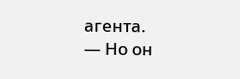агента.
— Но он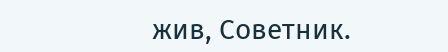жив, Советник.